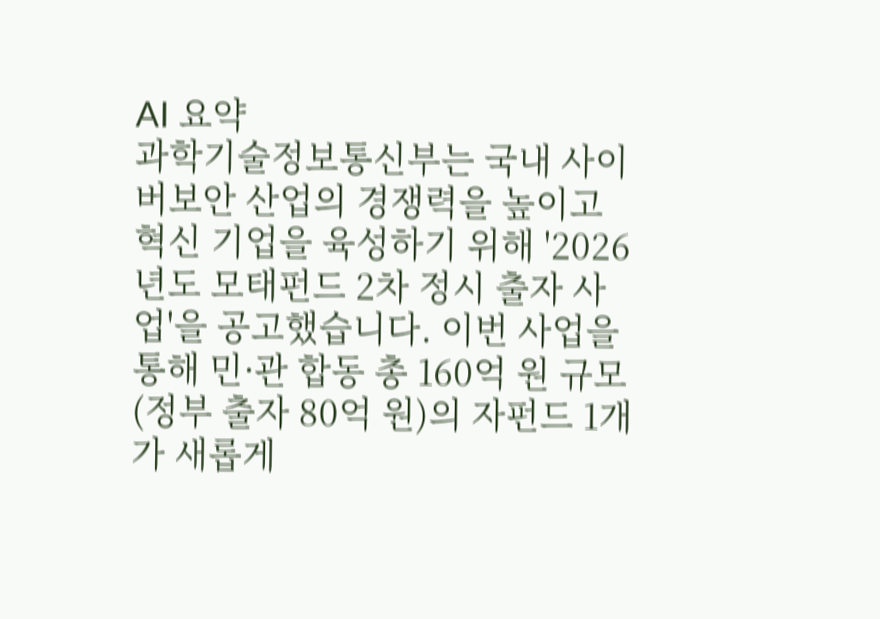AI 요약
과학기술정보통신부는 국내 사이버보안 산업의 경쟁력을 높이고 혁신 기업을 육성하기 위해 '2026년도 모태펀드 2차 정시 출자 사업'을 공고했습니다. 이번 사업을 통해 민·관 합동 총 160억 원 규모(정부 출자 80억 원)의 자펀드 1개가 새롭게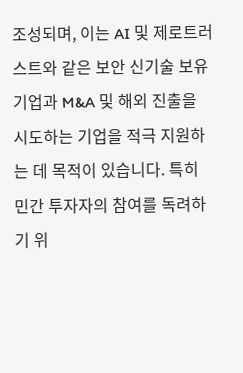조성되며, 이는 AI 및 제로트러스트와 같은 보안 신기술 보유 기업과 M&A 및 해외 진출을 시도하는 기업을 적극 지원하는 데 목적이 있습니다. 특히 민간 투자자의 참여를 독려하기 위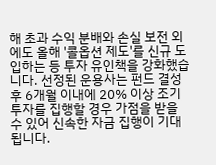해 초과 수익 분배와 손실 보전 외에도 올해 '콜옵션 제도'를 신규 도입하는 등 투자 유인책을 강화했습니다. 선정된 운용사는 펀드 결성 후 6개월 이내에 20% 이상 조기 투자를 집행할 경우 가점을 받을 수 있어 신속한 자금 집행이 기대됩니다.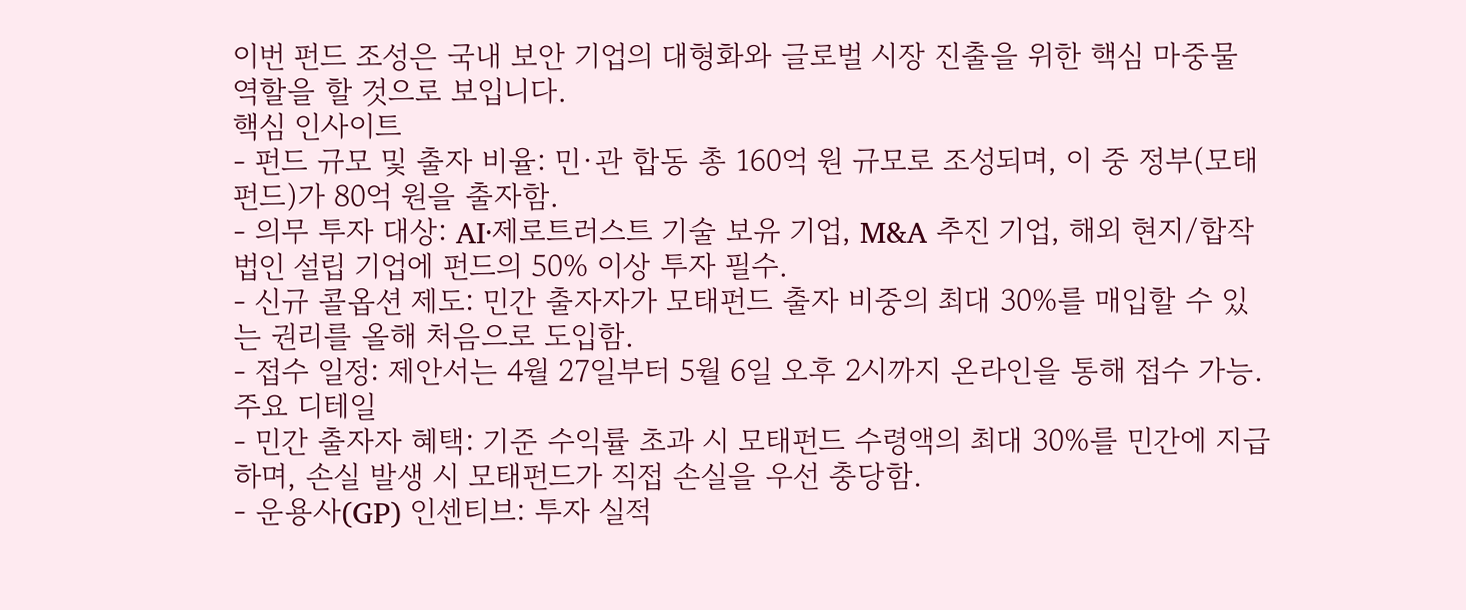이번 펀드 조성은 국내 보안 기업의 대형화와 글로벌 시장 진출을 위한 핵심 마중물 역할을 할 것으로 보입니다.
핵심 인사이트
- 펀드 규모 및 출자 비율: 민·관 합동 총 160억 원 규모로 조성되며, 이 중 정부(모태펀드)가 80억 원을 출자함.
- 의무 투자 대상: AI·제로트러스트 기술 보유 기업, M&A 추진 기업, 해외 현지/합작법인 설립 기업에 펀드의 50% 이상 투자 필수.
- 신규 콜옵션 제도: 민간 출자자가 모태펀드 출자 비중의 최대 30%를 매입할 수 있는 권리를 올해 처음으로 도입함.
- 접수 일정: 제안서는 4월 27일부터 5월 6일 오후 2시까지 온라인을 통해 접수 가능.
주요 디테일
- 민간 출자자 혜택: 기준 수익률 초과 시 모태펀드 수령액의 최대 30%를 민간에 지급하며, 손실 발생 시 모태펀드가 직접 손실을 우선 충당함.
- 운용사(GP) 인센티브: 투자 실적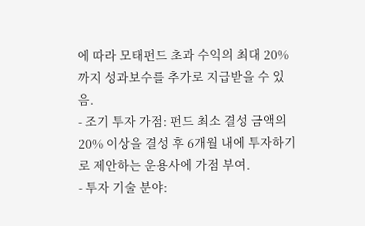에 따라 모태펀드 초과 수익의 최대 20%까지 성과보수를 추가로 지급받을 수 있음.
- 조기 투자 가점: 펀드 최소 결성 금액의 20% 이상을 결성 후 6개월 내에 투자하기로 제안하는 운용사에 가점 부여.
- 투자 기술 분야: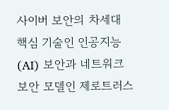사이버 보안의 차세대 핵심 기술인 인공지능(AI) 보안과 네트워크 보안 모델인 제로트러스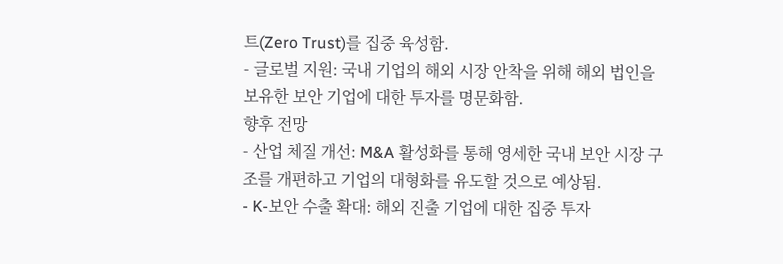트(Zero Trust)를 집중 육성함.
- 글로벌 지원: 국내 기업의 해외 시장 안착을 위해 해외 법인을 보유한 보안 기업에 대한 투자를 명문화함.
향후 전망
- 산업 체질 개선: M&A 활성화를 통해 영세한 국내 보안 시장 구조를 개편하고 기업의 대형화를 유도할 것으로 예상됨.
- K-보안 수출 확대: 해외 진출 기업에 대한 집중 투자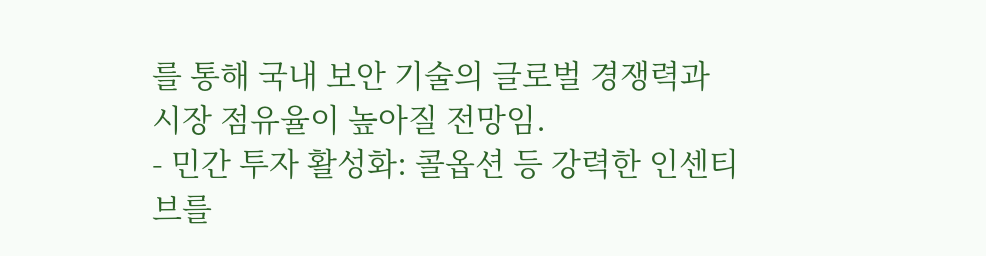를 통해 국내 보안 기술의 글로벌 경쟁력과 시장 점유율이 높아질 전망임.
- 민간 투자 활성화: 콜옵션 등 강력한 인센티브를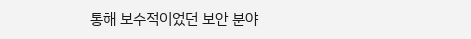통해 보수적이었던 보안 분야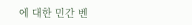에 대한 민간 벤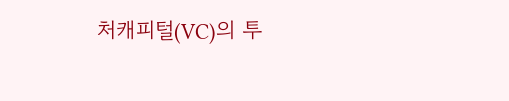처캐피털(VC)의 투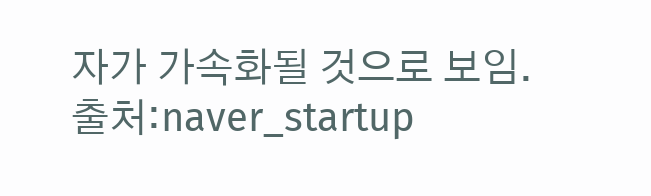자가 가속화될 것으로 보임.
출처:naver_startup